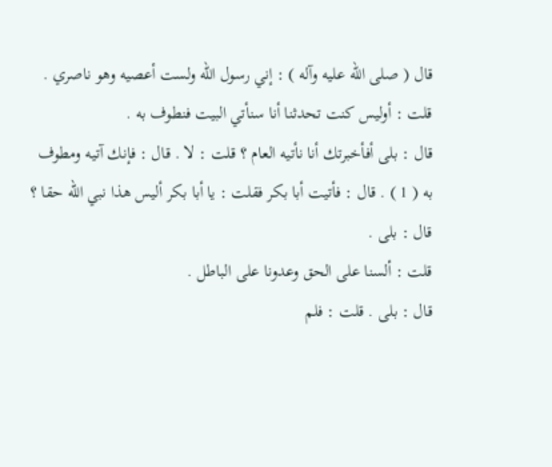قال ( صلى الله عليه وآله ) : إني رسول الله ولست أعصيه وهو ناصري .
قلت : أوليس كنت تحدثنا أنا سنأتي البيت فنطوف به .
قال : بلى أفأخبرتك أنا نأتيه العام ؟ قلت : لا . قال : فإنك آتيه ومطوف
به ( 1 ) . قال : فأتيت أبا بكر فقلت : يا أبا بكر أليس هذا نبي الله حقا ؟
قال : بلى .
قلت : ألسنا على الحق وعدونا على الباطل .
قال : بلى . قلت : فلم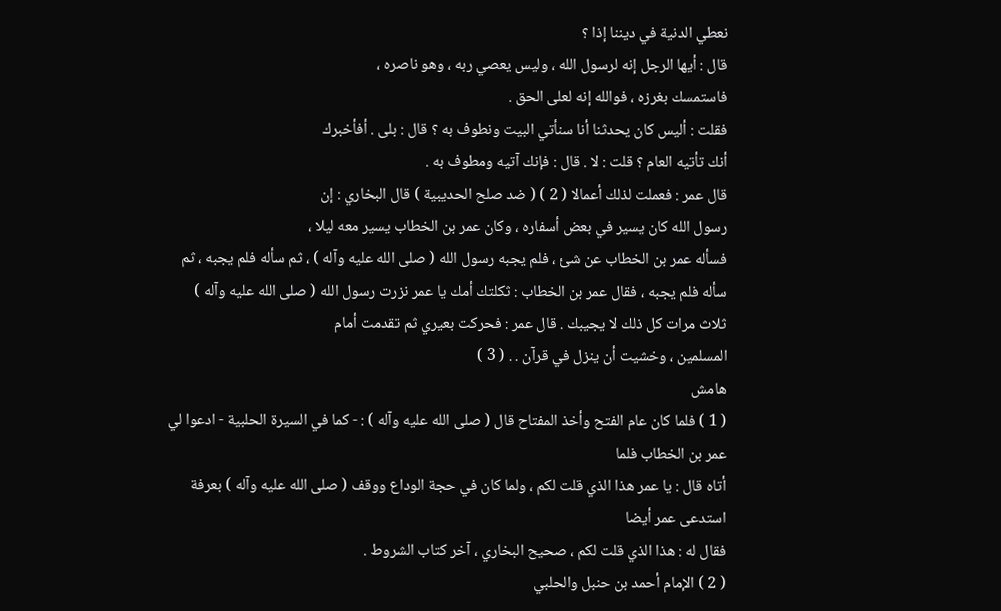نعطي الدنية في ديننا إذا ؟
قال : أيها الرجل إنه لرسول الله ، وليس يعصي ربه ، وهو ناصره ،
فاستمسك بغرزه ، فوالله إنه لعلى الحق .
فقلت : أليس كان يحدثنا أنا سنأتي البيت ونطوف به ؟ قال : بلى . أفأخبرك
أنك تأتيه العام ؟ قلت : لا . قال : فإنك آتيه ومطوف به .
قال عمر : فعملت لذلك أعمالا ( 2 ) ( ضد صلح الحديبية ) قال البخاري : إن
رسول الله كان يسير في بعض أسفاره ، وكان عمر بن الخطاب يسير معه ليلا ،
فسأله عمر بن الخطاب عن شئ ، فلم يجبه رسول الله ( صلى الله عليه وآله ) ، ثم سأله فلم يجبه ، ثم
سأله فلم يجبه ، فقال عمر بن الخطاب : ثكلتك أمك يا عمر نزرت رسول الله ( صلى الله عليه وآله )
ثلاث مرات كل ذلك لا يجيبك . قال عمر : فحركت بعيري ثم تقدمت أمام
المسلمين ، وخشيت أن ينزل في قرآن . . ( 3 )
هامش
( 1 ) فلما كان عام الفتح وأخذ المفتاح قال ( صلى الله عليه وآله ) : - كما في السيرة الحلبية - ادعوا لي عمر بن الخطاب فلما
أتاه قال : يا عمر هذا الذي قلت لكم ، ولما كان في حجة الوداع ووقف ( صلى الله عليه وآله ) بعرفة استدعى عمر أيضا
فقال له : هذا الذي قلت لكم ، صحيح البخاري ، آخر كتاب الشروط .
( 2 ) الإمام أحمد بن حنبل والحلبي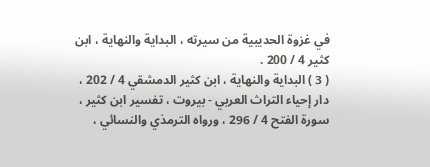في غزوة الحديبية من سيرته ، البداية والنهاية ، ابن كثير 4 / 200 .
( 3 ) البداية والنهاية ، ابن كثير الدمشقي 4 / 202 ، دار إحياء التراث العربي - بيروت ، تفسير ابن كثير ،
سورة الفتح 4 / 296 ، ورواه الترمذي والنسائي ،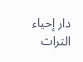دار إحياء التراث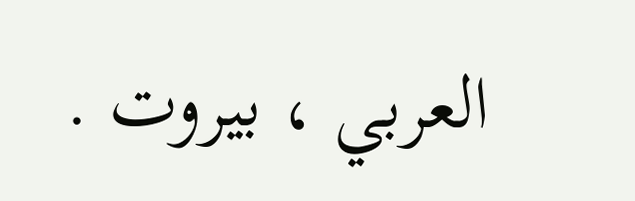العربي ، بيروت .